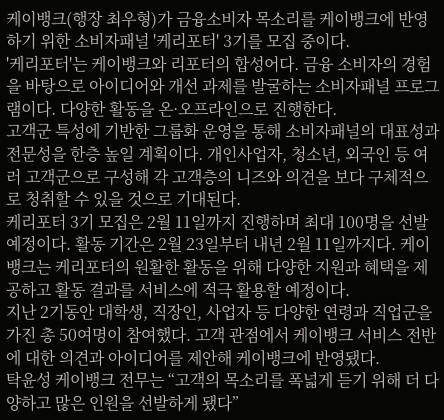케이뱅크(행장 최우형)가 금융소비자 목소리를 케이뱅크에 반영하기 위한 소비자패널 '케리포터' 3기를 모집 중이다.
'케리포터'는 케이뱅크와 리포터의 합성어다. 금융 소비자의 경험을 바탕으로 아이디어와 개선 과제를 발굴하는 소비자패널 프로그램이다. 다양한 활동을 온·오프라인으로 진행한다.
고객군 특성에 기반한 그룹화 운영을 통해 소비자패널의 대표성과 전문성을 한층 높일 계획이다. 개인사업자, 청소년, 외국인 등 여러 고객군으로 구성해 각 고객층의 니즈와 의견을 보다 구체적으로 청취할 수 있을 것으로 기대된다.
케리포터 3기 모집은 2월 11일까지 진행하며 최대 100명을 선발 예정이다. 활동 기간은 2월 23일부터 내년 2월 11일까지다. 케이뱅크는 케리포터의 원활한 활동을 위해 다양한 지원과 혜택을 제공하고 활동 결과를 서비스에 적극 활용할 예정이다.
지난 2기동안 대학생, 직장인, 사업자 등 다양한 연령과 직업군을 가진 총 50여명이 참여했다. 고객 관점에서 케이뱅크 서비스 전반에 대한 의견과 아이디어를 제안해 케이뱅크에 반영됐다.
탁윤성 케이뱅크 전무는 “고객의 목소리를 폭넓게 듣기 위해 더 다양하고 많은 인원을 선발하게 됐다”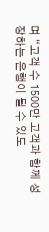며 “고객 수 1500만 고객과 함께 성장하는 은행이 될 수 있도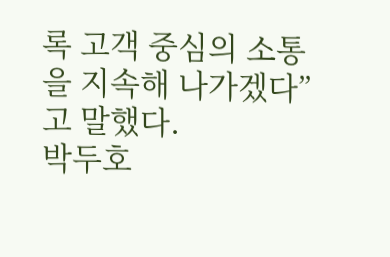록 고객 중심의 소통을 지속해 나가겠다”고 말했다.
박두호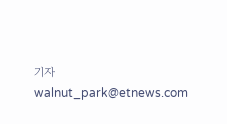기자 walnut_park@etnews.com